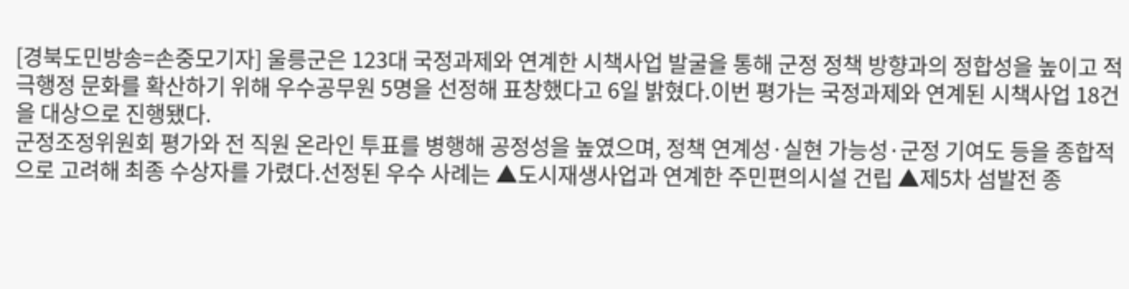[경북도민방송=손중모기자] 울릉군은 123대 국정과제와 연계한 시책사업 발굴을 통해 군정 정책 방향과의 정합성을 높이고 적극행정 문화를 확산하기 위해 우수공무원 5명을 선정해 표창했다고 6일 밝혔다.이번 평가는 국정과제와 연계된 시책사업 18건을 대상으로 진행됐다.
군정조정위원회 평가와 전 직원 온라인 투표를 병행해 공정성을 높였으며, 정책 연계성·실현 가능성·군정 기여도 등을 종합적으로 고려해 최종 수상자를 가렸다.선정된 우수 사례는 ▲도시재생사업과 연계한 주민편의시설 건립 ▲제5차 섬발전 종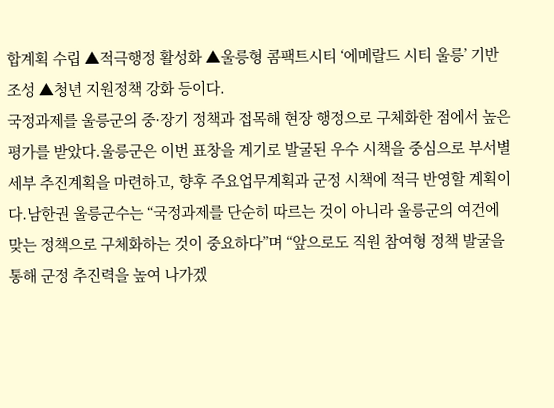합계획 수립 ▲적극행정 활성화 ▲울릉형 콤팩트시티 ‘에메랄드 시티 울릉’ 기반 조성 ▲청년 지원정책 강화 등이다.
국정과제를 울릉군의 중·장기 정책과 접목해 현장 행정으로 구체화한 점에서 높은 평가를 받았다.울릉군은 이번 표창을 계기로 발굴된 우수 시책을 중심으로 부서별 세부 추진계획을 마련하고, 향후 주요업무계획과 군정 시책에 적극 반영할 계획이다.남한권 울릉군수는 “국정과제를 단순히 따르는 것이 아니라 울릉군의 여건에 맞는 정책으로 구체화하는 것이 중요하다”며 “앞으로도 직원 참여형 정책 발굴을 통해 군정 추진력을 높여 나가겠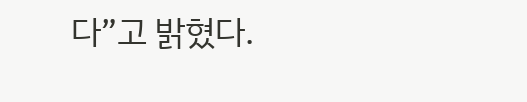다”고 밝혔다.